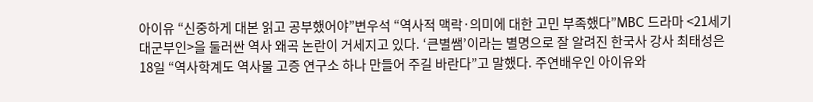아이유 “신중하게 대본 읽고 공부했어야”변우석 “역사적 맥락·의미에 대한 고민 부족했다”MBC 드라마 <21세기 대군부인>을 둘러싼 역사 왜곡 논란이 거세지고 있다. ‘큰별쌤’이라는 별명으로 잘 알려진 한국사 강사 최태성은 18일 “역사학계도 역사물 고증 연구소 하나 만들어 주길 바란다”고 말했다. 주연배우인 아이유와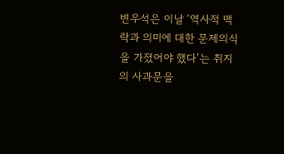변우석은 이날 ‘역사적 맥락과 의미에 대한 문제의식을 가졌어야 했다’는 취지의 사과문을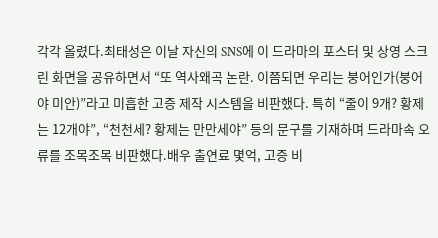각각 올렸다.최태성은 이날 자신의 SNS에 이 드라마의 포스터 및 상영 스크린 화면을 공유하면서 “또 역사왜곡 논란. 이쯤되면 우리는 붕어인가(붕어야 미안)”라고 미흡한 고증 제작 시스템을 비판했다. 특히 “줄이 9개? 황제는 12개야”, “천천세? 황제는 만만세야” 등의 문구를 기재하며 드라마속 오류를 조목조목 비판했다.배우 출연료 몇억, 고증 비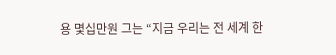용 몇십만원 그는 “지금 우리는 전 세계 한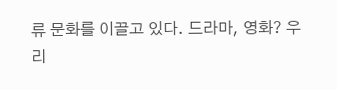류 문화를 이끌고 있다. 드라마, 영화? 우리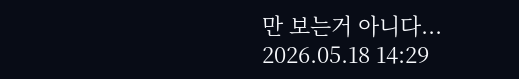만 보는거 아니다...
2026.05.18 14:29